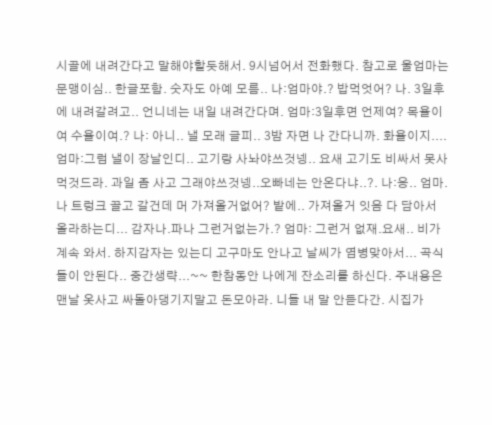시골에 내려간다고 말해야할듯해서. 9시넘어서 전화했다. 참고로 울엄마는 문맹이심.. 한글포함. 숫자도 아예 모름.. 나:엄마야.? 밥먹엇어? 나. 3일후에 내려갈려고.. 언니네는 내일 내려간다며. 엄마:3일후면 언제여? 목욜이여 수욜이여.? 나: 아니.. 낼 모래 글피.. 3밤 자면 나 간다니까. 화욜이지.... 엄마:그럼 낼이 장날인디.. 고기랑 사놔야쓰것넹.. 요새 고기도 비싸서 못사먹것드라. 과일 좀 사고 그래야쓰것넹..오빠네는 안온다냐..?. 나:응.. 엄마. 나 트렁크 끌고 갈건데 머 가져올거없어? 밭에.. 가져올거 잇음 다 담아서 올라하는디... 감자나.파나 그런거없는가.? 엄마: 그런거 없재.요새.. 비가 계속 와서. 하지감자는 있는디 고구마도 안나고 날씨가 염병맞아서... 곡식들이 안된다.. 중간생략...~~ 한참동안 나에게 잔소리를 하신다. 주내용은 맨날 옷사고 싸돌아댕기지말고 돈모아라. 니들 내 말 안듣다간. 시집가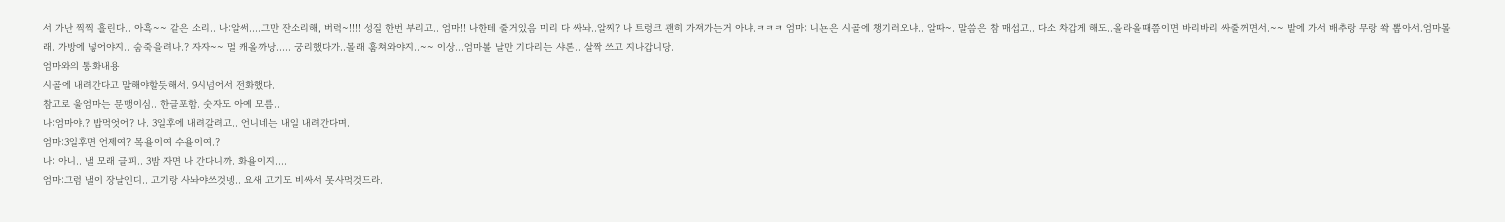서 가난 찍찍 흘린다.. 아흑~~ 같은 소리.. 나:알써....그만 잔소리해, 버럭~!!!! 성질 한번 부리고.. 엄마!! 나한테 줄거있음 미리 다 싸놔..알찌? 나 트렁크 괜히 가져가는거 아냐.ㅋㅋㅋ 엄마: 니뇬은 시골에 챙기러오냐.. 알따~. 말씀은 참 매섭고.. 다소 차갑게 해도..올라올때쯤이면 바리바리 싸줄꺼면서.~~ 밭에 가서 배추랑 무랑 쏵 뽑아서.엄마몰래. 가방에 넣어야지.. 숨죽을려나.? 자자~~ 멀 캐올까낭..... 궁리했다가..몰래 훔쳐와야지..~~ 이상...엄마볼 날만 기다리는 샤론.. 살짝 쓰고 지나갑니당.
엄마와의 통화내용
시골에 내려간다고 말해야할듯해서. 9시넘어서 전화했다.
참고로 울엄마는 문맹이심.. 한글포함. 숫자도 아예 모름..
나:엄마야.? 밥먹엇어? 나. 3일후에 내려갈려고.. 언니네는 내일 내려간다며.
엄마:3일후면 언제여? 목욜이여 수욜이여.?
나: 아니.. 낼 모래 글피.. 3밤 자면 나 간다니까. 화욜이지....
엄마:그럼 낼이 장날인디.. 고기랑 사놔야쓰것넹.. 요새 고기도 비싸서 못사먹것드라.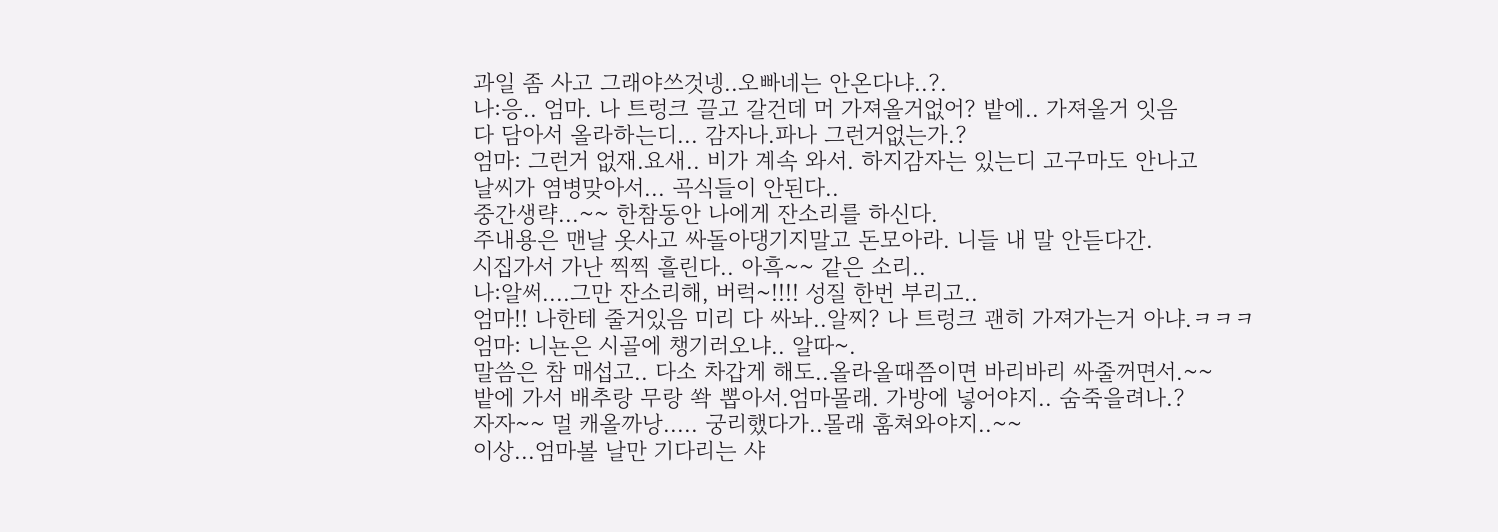과일 좀 사고 그래야쓰것넹..오빠네는 안온다냐..?.
나:응.. 엄마. 나 트렁크 끌고 갈건데 머 가져올거없어? 밭에.. 가져올거 잇음
다 담아서 올라하는디... 감자나.파나 그런거없는가.?
엄마: 그런거 없재.요새.. 비가 계속 와서. 하지감자는 있는디 고구마도 안나고
날씨가 염병맞아서... 곡식들이 안된다..
중간생략...~~ 한참동안 나에게 잔소리를 하신다.
주내용은 맨날 옷사고 싸돌아댕기지말고 돈모아라. 니들 내 말 안듣다간.
시집가서 가난 찍찍 흘린다.. 아흑~~ 같은 소리..
나:알써....그만 잔소리해, 버럭~!!!! 성질 한번 부리고..
엄마!! 나한테 줄거있음 미리 다 싸놔..알찌? 나 트렁크 괜히 가져가는거 아냐.ㅋㅋㅋ
엄마: 니뇬은 시골에 챙기러오냐.. 알따~.
말씀은 참 매섭고.. 다소 차갑게 해도..올라올때쯤이면 바리바리 싸줄꺼면서.~~
밭에 가서 배추랑 무랑 쏵 뽑아서.엄마몰래. 가방에 넣어야지.. 숨죽을려나.?
자자~~ 멀 캐올까낭..... 궁리했다가..몰래 훔쳐와야지..~~
이상...엄마볼 날만 기다리는 샤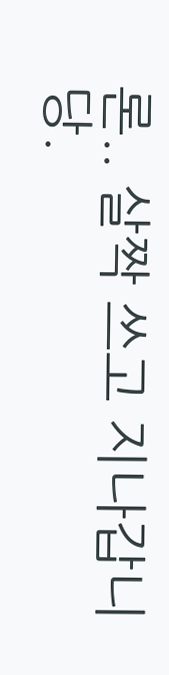론.. 살짝 쓰고 지나갑니당.